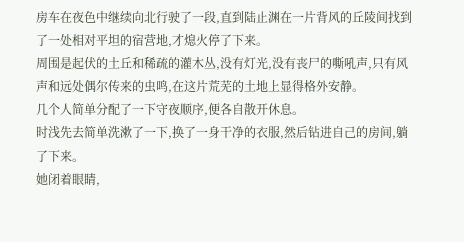房车在夜色中继续向北行驶了一段,直到陆止渊在一片背风的丘陵间找到了一处相对平坦的宿营地,才熄火停了下来。
周围是起伏的土丘和稀疏的灌木丛,没有灯光,没有丧尸的嘶吼声,只有风声和远处偶尔传来的虫鸣,在这片荒芜的土地上显得格外安静。
几个人简单分配了一下守夜顺序,便各自散开休息。
时浅先去简单洗漱了一下,换了一身干净的衣服,然后钻进自己的房间,躺了下来。
她闭着眼睛,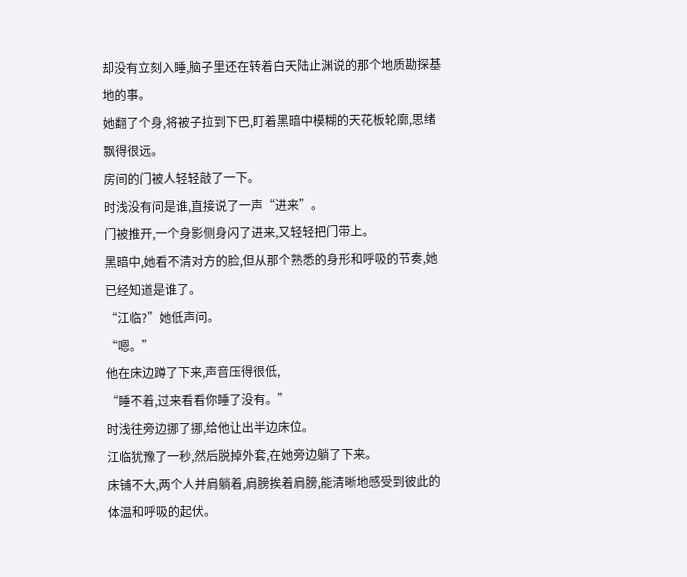却没有立刻入睡,脑子里还在转着白天陆止渊说的那个地质勘探基地的事。
她翻了个身,将被子拉到下巴,盯着黑暗中模糊的天花板轮廓,思绪飘得很远。
房间的门被人轻轻敲了一下。
时浅没有问是谁,直接说了一声“进来”。
门被推开,一个身影侧身闪了进来,又轻轻把门带上。
黑暗中,她看不清对方的脸,但从那个熟悉的身形和呼吸的节奏,她已经知道是谁了。
“江临?”她低声问。
“嗯。”
他在床边蹲了下来,声音压得很低,
“睡不着,过来看看你睡了没有。”
时浅往旁边挪了挪,给他让出半边床位。
江临犹豫了一秒,然后脱掉外套,在她旁边躺了下来。
床铺不大,两个人并肩躺着,肩膀挨着肩膀,能清晰地感受到彼此的体温和呼吸的起伏。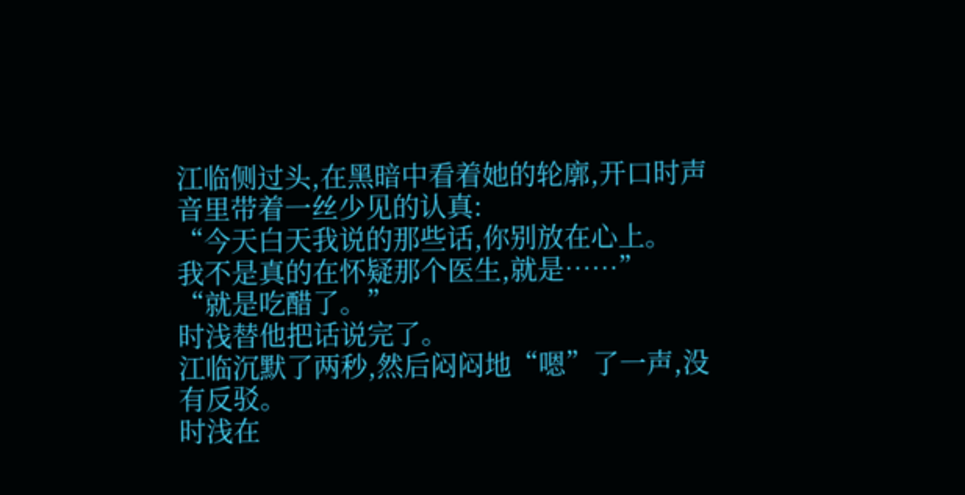江临侧过头,在黑暗中看着她的轮廓,开口时声音里带着一丝少见的认真:
“今天白天我说的那些话,你别放在心上。
我不是真的在怀疑那个医生,就是……”
“就是吃醋了。”
时浅替他把话说完了。
江临沉默了两秒,然后闷闷地“嗯”了一声,没有反驳。
时浅在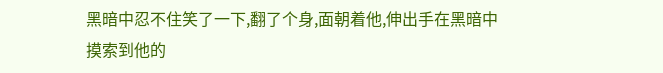黑暗中忍不住笑了一下,翻了个身,面朝着他,伸出手在黑暗中摸索到他的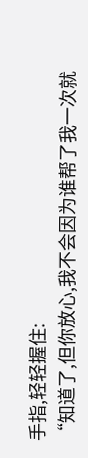手指,轻轻握住:
“知道了,但你放心,我不会因为谁帮了我一次就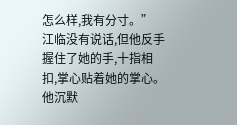怎么样,我有分寸。”
江临没有说话,但他反手握住了她的手,十指相扣,掌心贴着她的掌心。
他沉默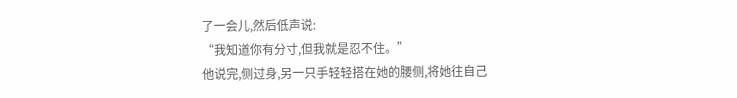了一会儿,然后低声说:
“我知道你有分寸,但我就是忍不住。”
他说完,侧过身,另一只手轻轻搭在她的腰侧,将她往自己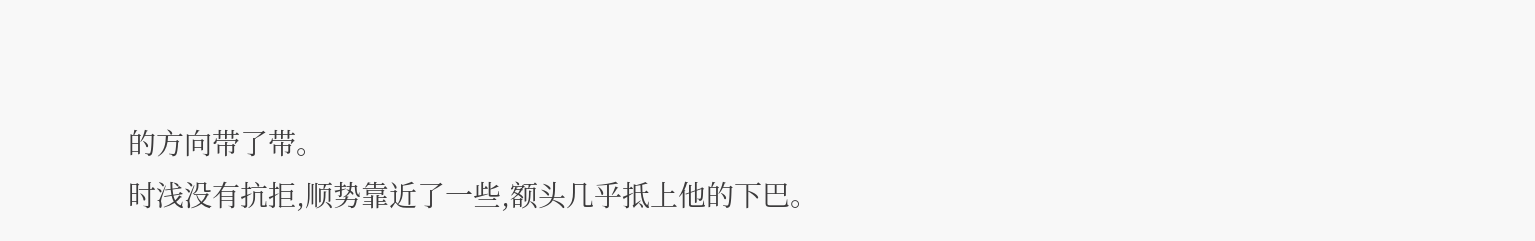的方向带了带。
时浅没有抗拒,顺势靠近了一些,额头几乎抵上他的下巴。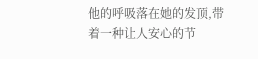他的呼吸落在她的发顶,带着一种让人安心的节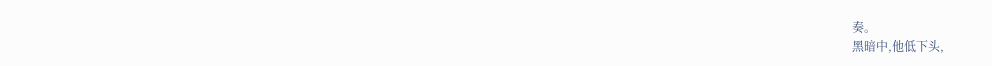奏。
黑暗中,他低下头,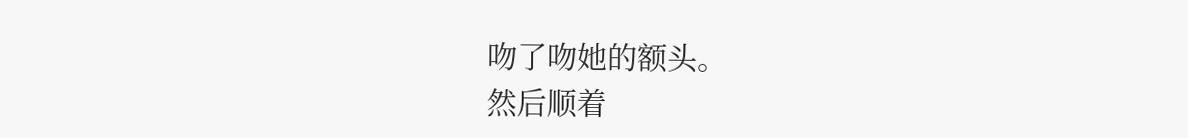吻了吻她的额头。
然后顺着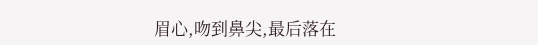眉心,吻到鼻尖,最后落在